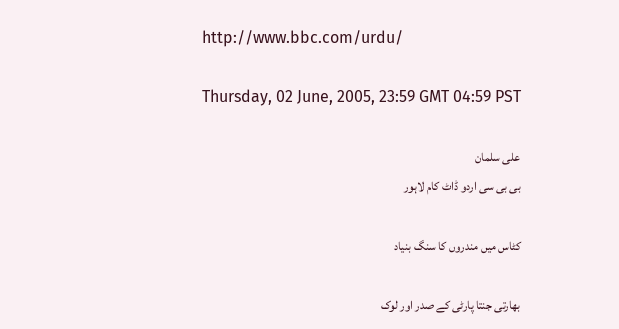http://www.bbc.com/urdu/

Thursday, 02 June, 2005, 23:59 GMT 04:59 PST

علی سلمان
بی بی سی اردو ڈاٹ کام لاہور

کٹاس میں مندروں کا سنگ بنیاد

بھارتی جنتا پارٹی کے صدر اور لوک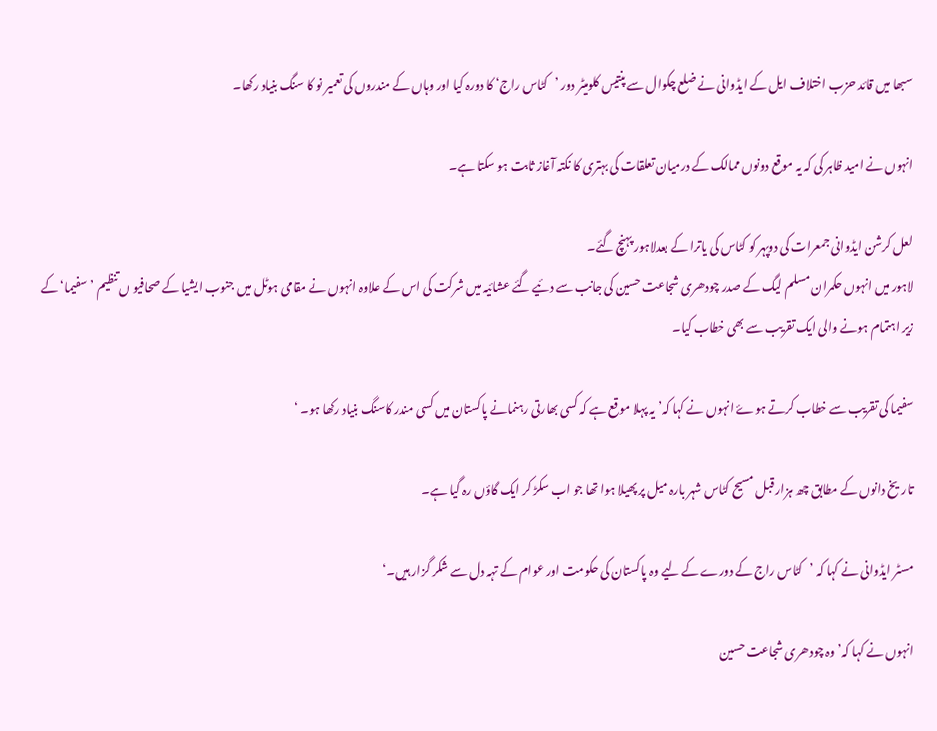سبھا میں قائد حزب اختلاف ایل کے ایڈوانی نے ضلع چکوال سے پنتیس کلومیٹر دور ’کٹاس راج‘ کا دورہ کیا اور وہاں کے مندروں کی تعمیر نو کا سنگ بنیاد رکھا۔

انہوں نے امید ظاہر کی کہ یہ موقع دونوں ممالک کے درمیان تعلقات کی بہتری کا نکتہ آغاز ثابت ہو سکتا ہے۔

لعل کرشن ایڈوانی جمعرات کی دوپہر کو کٹاس کی یاترا کے بعدلاہور پہنچ گئے۔
لاہور میں انہوں حکمران مسلم لیگ کے صدر چودھری شجاعت حسین کی جانب سے دئیے گئے عشائیہ میں شرکت کی اس کے علاوہ انہوں نے مقامی ہوٹل میں جنوب ایشیا کے صحافیو ں تنظیم ’سفیما‘کے زیر اہتمام ہونے والی ایک تقریب سے بھی خطاب کیا۔

سفیما کی تقریب سے خطاب کرتے ہوۓ انہوں نے کہا کہ’ یہ پہلا موقع ہے کہ کسی بھارتی رہنمانے پاکستان میں کسی مندر کاسنگ بنیاد رکھا ہو۔ ‘

تاریخ دانوں کے مطابق چھ ہزار قبل مسیح کٹاس شہر بارہ میل پر پھیلا ہوا تھا جو اب سکڑ کر ایک گاؤں رہ گیا ہے۔

مسٹر ایڈوانی نے کہا کہ ’کٹاس راج کے دورے کے لیے وہ پاکستان کی حکومت اور عوام کے تہہ دل سے شکر گزار ہیں۔‘

انہوں نے کہا کہ’ وہ چودھری شجاعت حسین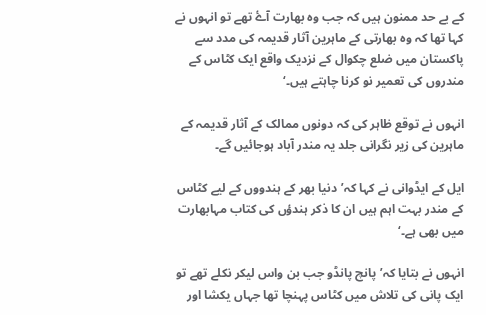کے بے حد ممنون ہیں کہ جب وہ بھارت آۓ تھے تو انہوں نے کہا تھا کہ وہ بھارتی کے ماہرین آثار قدیمہ کی مدد سے پاکستان میں ضلع چکوال کے نزدیک واقع ایک کٹاس کے مندروں کی تعمیر نو کرنا چاہتے ہیں۔‘

انہوں نے توقع ظاہر کی کہ دونوں ممالک کے آثار قدیمہ کے ماہرین کی زیر نگرانی جلد یہ مندر آباد ہوجائیں گے۔

ایل کے ایڈوانی نے کہا کہ’دنیا بھر کے ہندووں کے لیے کٹاس کے مندر بہت اہم ہیں ان کا ذکر ہندؤں کی کتاب مہابھارت میں بھی ہے۔‘

انہوں نے بتایا کہ’ پانچ پانڈو جب بن واس لیکر نکلے تھے تو ایک پانی کی تلاش میں کٹاس پہنچا تھا جہاں یکشا اور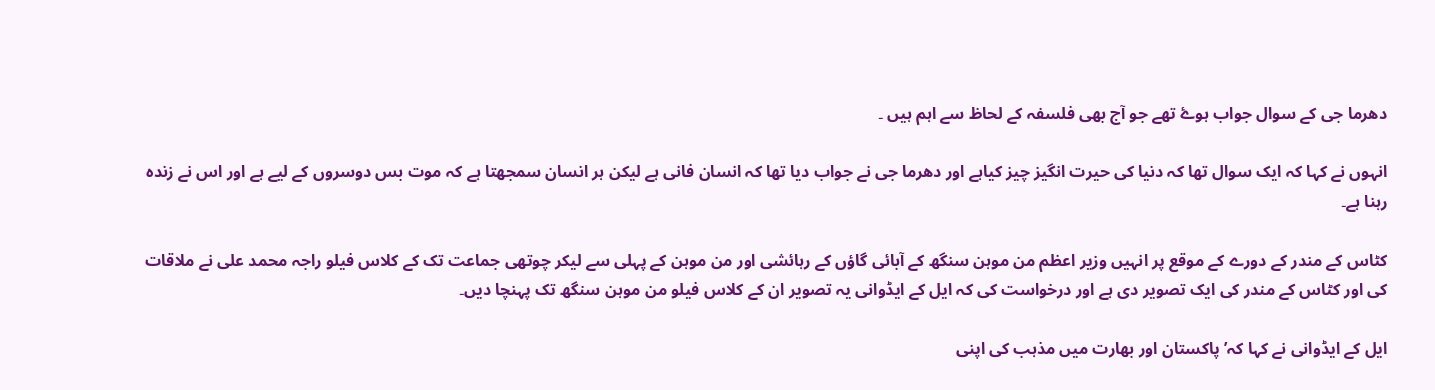دھرما جی کے سوال جواب ہوۓ تھے جو آج بھی فلسفہ کے لحاظ سے اہم ہیں ۔

انہوں نے کہا کہ ایک سوال تھا کہ دنیا کی حیرت انگیز چیز کیاہے اور دھرما جی نے جواب دیا تھا کہ انسان فانی ہے لیکن ہر انسان سمجھتا ہے کہ موت بس دوسروں کے لیے ہے اور اس نے زندہ رہنا ہے۔

کٹاس کے مندر کے دورے کے موقع پر انہیں وزیر اعظم من موہن سنگھ کے آبائی گاؤں کے رہائشی اور من موہن کے پہلی سے لیکر چوتھی جماعت تک کے کلاس فیلو راجہ محمد علی نے ملاقات کی اور کٹاس کے مندر کی ایک تصویر دی ہے اور درخواست کی کہ ایل کے ایڈوانی یہ تصویر ان کے کلاس فیلو من موہن سنگھ تک پہنچا دیں۔

ایل کے ایڈوانی نے کہا کہ’ پاکستان اور بھارت میں مذہب کی اپنی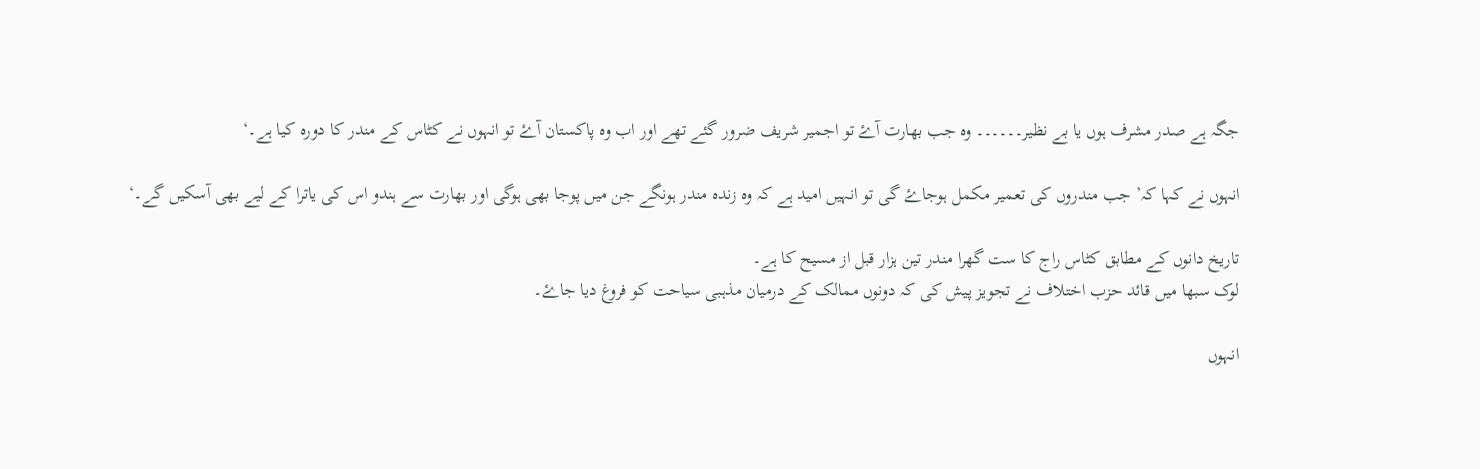جگہ ہے صدر مشرف ہوں یا بے نظیر۔۔۔۔۔۔ وہ جب بھارت آۓ تو اجمیر شریف ضرور گئے تھے اور اب وہ پاکستان آۓ تو انہوں نے کٹاس کے مندر کا دورہ کیا ہے۔‘

انہوں نے کہا کہ’ جب مندروں کی تعمیر مکمل ہوجاۓ گی تو انہیں امید ہے کہ وہ زندہ مندر ہونگے جن میں پوجا بھی ہوگی اور بھارت سے ہندو اس کی یاترا کے لیے بھی آسکیں گے۔‘

تاریخ دانوں کے مطابق کٹاس راج کا ست گھرا مندر تین ہزار قبل از مسیح کا ہے۔
لوک سبھا میں قائد حزب اختلاف نے تجویز پیش کی کہ دونوں ممالک کے درمیان مذہبی سیاحت کو فروغ دیا جاۓ۔

انہوں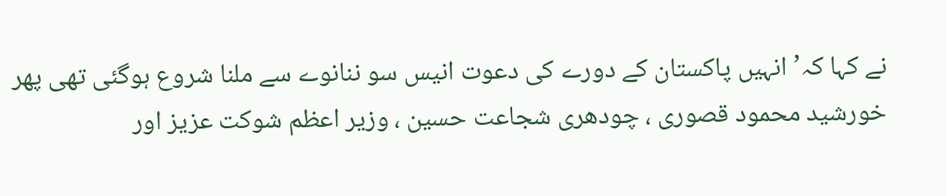نے کہا کہ’ انہیں پاکستان کے دورے کی دعوت انیس سو ننانوے سے ملنا شروع ہوگئی تھی پھر خورشید محمود قصوری ، چودھری شجاعت حسین ، وزیر اعظم شوکت عزیز اور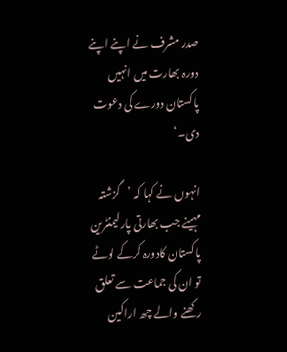صدر مشرف نے اپنے اپنے دورہ بھارت میں انہیں پاکستان دورے کی دعوت دی۔‘

انہوں نے کہا کہ ’گزشتہ مہینے جب بھارتی پارلیمنٹرین پاکستان کادورہ کرکے لوٹے تو ان کی جماعت سے تعلق رکھنے والے چھ اراکین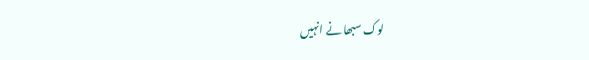لوک سبھا نے انہیں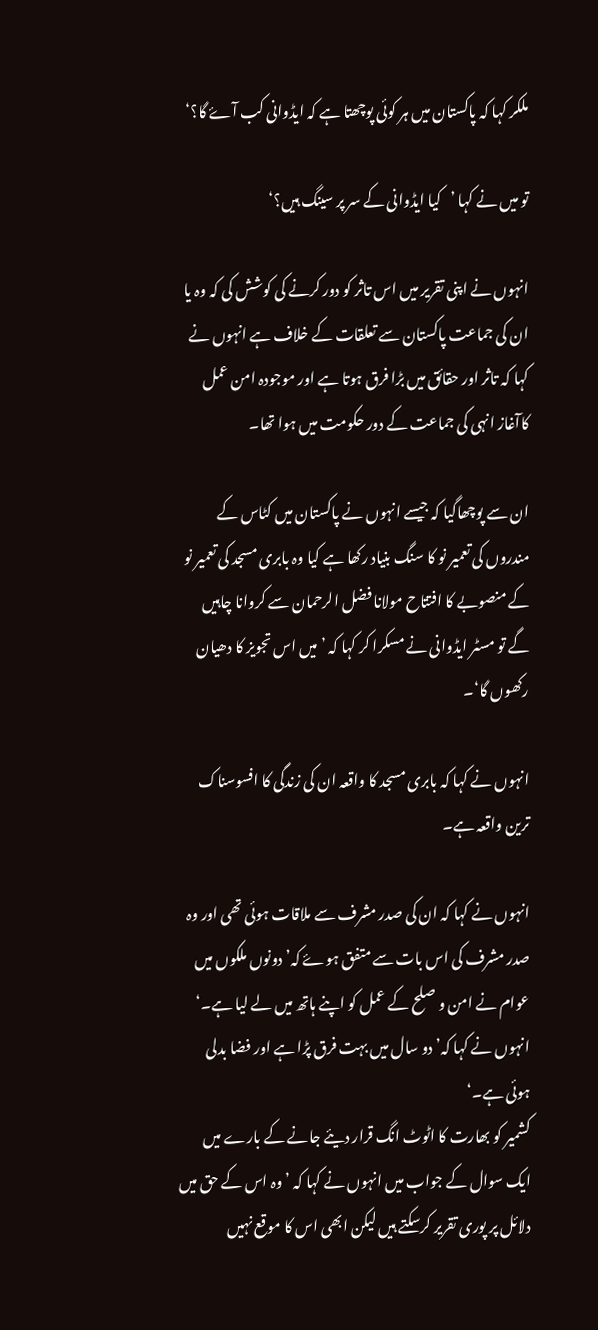ملکر کہا کہ پاکستان میں ہر کوئی پوچھتا ہے کہ ایڈوانی کب آۓ گا؟‘

تو میں نے کہا ’کیا ایڈوانی کے سر پر سینگ ہیں؟‘

انہوں نے اپنی تقریر میں اس تاثر کو دور کرنے کی کوشش کی کہ وہ یا ان کی جماعت پاکستان سے تعلقات کے خلاف ہے انہوں نے کہا کہ تاثر اور حقائق میں بڑا فرق ہوتا ہے اور موجودہ امن عمل کاآغاز انہی کی جماعت کے دور حکومت میں ہوا تھا۔

ان سے پوچھاگیا کہ جیسے انہوں نے پاکستان میں کٹاس کے مندروں کی تعمیر نو کا سنگ بنیاد رکھا ہے کیا وہ بابری مسجد کی تعمیر نو کے منصوبے کا افتتاح مولانا فضل الرحمان سے کروانا چاہیں گے تو مسٹر ایڈوانی نے مسکرا کر کہا کہ ’میں اس تجویز کا دھیان رکھوں گا‘۔

انہوں نے کہا کہ بابری مسجد کا واقعہ ان کی زندگی کا افسوسناک ترین واقعہ ہے۔

انہوں نے کہا کہ ان کی صدر مشرف سے ملاقات ہوئی تھی اور وہ صدر مشرف کی اس بات سے متفق ہوۓ کہ’ دونوں ملکوں میں عوام نے امن و صلح کے عمل کو اپنے ہاتھ میں لے لیا ہے۔‘
انہوں نے کہا کہ’ دو سال میں بہت فرق پڑا ہے اور فضا بدلی ہوئی ہے۔‘
کشمیر کو بھارت کا اٹوٹ انگ قرار دیئے جانے کے بارے میں ایک سوال کے جواب میں انہوں نے کہا کہ ’وہ اس کے حق میں دلائل پر پوری تقریر کرسکتے ہیں لیکن ابھی اس کا موقع نہیں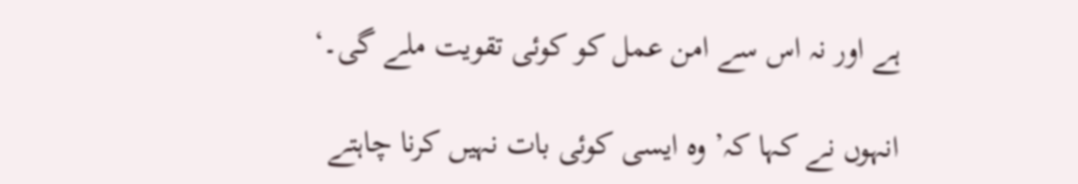ہے اور نہ اس سے امن عمل کو کوئی تقویت ملے گی۔‘

انہوں نے کہا کہ’ وہ ایسی کوئی بات نہیں کرنا چاہتے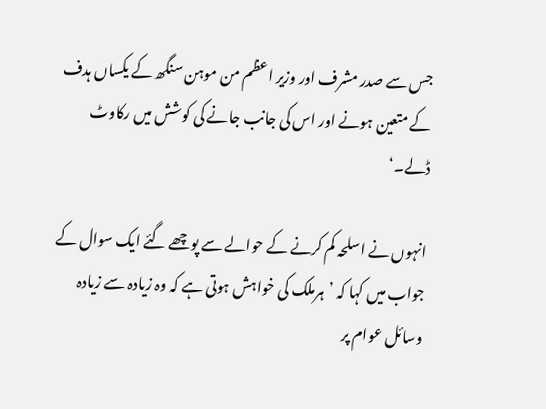جس سے صدر مشرف اور وزیر اعظم من موہن سنگھ کے یکساں ہدف کے متعین ہونے اور اس کی جانب جانے کی کوشش میں رکاوٹ ڈلے۔‘

انہوں نے اسلحہ کم کرنے کے حوالے سے پوچھے گئے ایک سوال کے جواب میں کہا کہ ’ہرملک کی خواہش ہوتی ہے کہ وہ زیادہ سے زیادہ وسائل عوام پر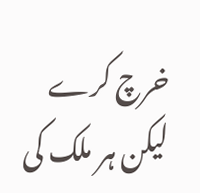خرچ کرے لیکن ہر ملک کی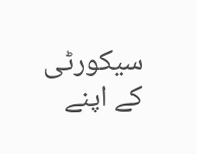سیکورٹی کے اپنے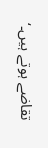تقاضے ہوتے ہیں۔‘